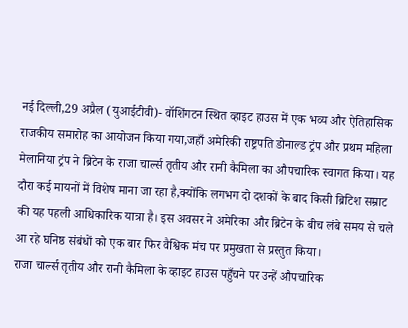नई दिल्ली,29 अप्रैल (युआईटीवी)- वॉशिंगटन स्थित व्हाइट हाउस में एक भव्य और ऐतिहासिक राजकीय समारोह का आयोजन किया गया,जहाँ अमेरिकी राष्ट्रपति डोनाल्ड ट्रंप और प्रथम महिला मेलानिया ट्रंप ने ब्रिटेन के राजा चार्ल्स तृतीय और रानी कैमिला का औपचारिक स्वागत किया। यह दौरा कई मायनों में विशेष माना जा रहा है,क्योंकि लगभग दो दशकों के बाद किसी ब्रिटिश सम्राट की यह पहली आधिकारिक यात्रा है। इस अवसर ने अमेरिका और ब्रिटेन के बीच लंबे समय से चले आ रहे घनिष्ठ संबंधों को एक बार फिर वैश्विक मंच पर प्रमुखता से प्रस्तुत किया।
राजा चार्ल्स तृतीय और रानी कैमिला के व्हाइट हाउस पहुँचने पर उन्हें औपचारिक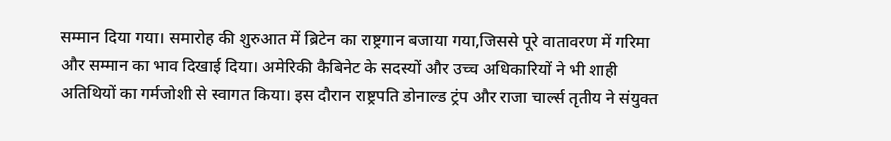सम्मान दिया गया। समारोह की शुरुआत में ब्रिटेन का राष्ट्रगान बजाया गया,जिससे पूरे वातावरण में गरिमा और सम्मान का भाव दिखाई दिया। अमेरिकी कैबिनेट के सदस्यों और उच्च अधिकारियों ने भी शाही अतिथियों का गर्मजोशी से स्वागत किया। इस दौरान राष्ट्रपति डोनाल्ड ट्रंप और राजा चार्ल्स तृतीय ने संयुक्त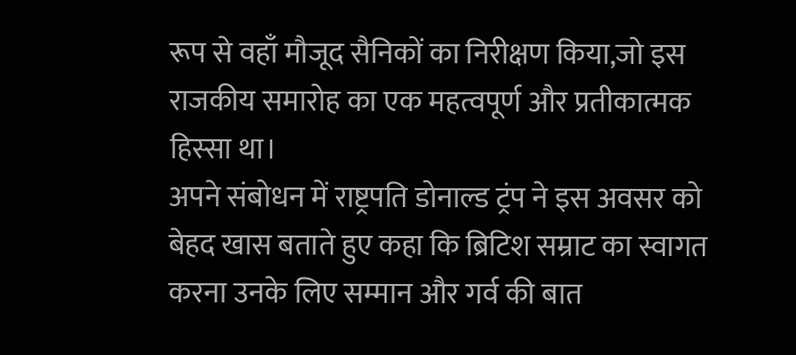रूप से वहाँ मौजूद सैनिकों का निरीक्षण किया,जो इस राजकीय समारोह का एक महत्वपूर्ण और प्रतीकात्मक हिस्सा था।
अपने संबोधन में राष्ट्रपति डोनाल्ड ट्रंप ने इस अवसर को बेहद खास बताते हुए कहा कि ब्रिटिश सम्राट का स्वागत करना उनके लिए सम्मान और गर्व की बात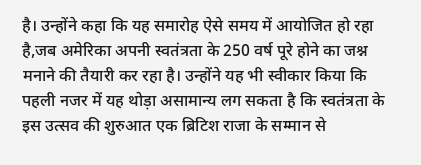है। उन्होंने कहा कि यह समारोह ऐसे समय में आयोजित हो रहा है,जब अमेरिका अपनी स्वतंत्रता के 250 वर्ष पूरे होने का जश्न मनाने की तैयारी कर रहा है। उन्होंने यह भी स्वीकार किया कि पहली नजर में यह थोड़ा असामान्य लग सकता है कि स्वतंत्रता के इस उत्सव की शुरुआत एक ब्रिटिश राजा के सम्मान से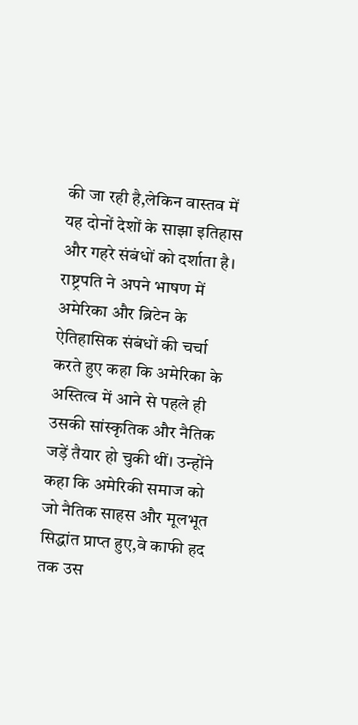की जा रही है,लेकिन वास्तव में यह दोनों देशों के साझा इतिहास और गहरे संबंधों को दर्शाता है।
राष्ट्रपति ने अपने भाषण में अमेरिका और ब्रिटेन के ऐतिहासिक संबंधों की चर्चा करते हुए कहा कि अमेरिका के अस्तित्व में आने से पहले ही उसकी सांस्कृतिक और नैतिक जड़ें तैयार हो चुकी थीं। उन्होंने कहा कि अमेरिकी समाज को जो नैतिक साहस और मूलभूत सिद्धांत प्राप्त हुए,वे काफी हद तक उस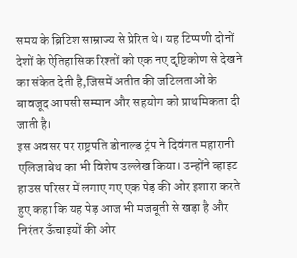समय के ब्रिटिश साम्राज्य से प्रेरित थे। यह टिप्पणी दोनों देशों के ऐतिहासिक रिश्तों को एक नए दृष्टिकोण से देखने का संकेत देती है,जिसमें अतीत की जटिलताओं के बावजूद आपसी सम्मान और सहयोग को प्राथमिकता दी जाती है।
इस अवसर पर राष्ट्रपति डोनाल्ड ट्रंप ने दिवंगत महारानी एलिजाबेथ का भी विशेष उल्लेख किया। उन्होंने व्हाइट हाउस परिसर में लगाए गए एक पेड़ की ओर इशारा करते हुए कहा कि यह पेड़ आज भी मजबूती से खड़ा है और निरंतर ऊँचाइयों की ओर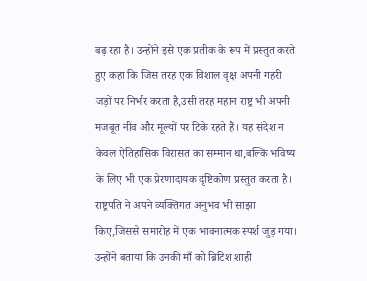बढ़ रहा है। उन्होंने इसे एक प्रतीक के रूप में प्रस्तुत करते हुए कहा कि जिस तरह एक विशाल वृक्ष अपनी गहरी जड़ों पर निर्भर करता है,उसी तरह महान राष्ट्र भी अपनी मजबूत नींव और मूल्यों पर टिके रहते हैं। यह संदेश न केवल ऐतिहासिक विरासत का सम्मान था,बल्कि भविष्य के लिए भी एक प्रेरणादायक दृष्टिकोण प्रस्तुत करता है।
राष्ट्रपति ने अपने व्यक्तिगत अनुभव भी साझा किए,जिससे समारोह में एक भावनात्मक स्पर्श जुड़ गया। उन्होंने बताया कि उनकी माँ को ब्रिटिश शाही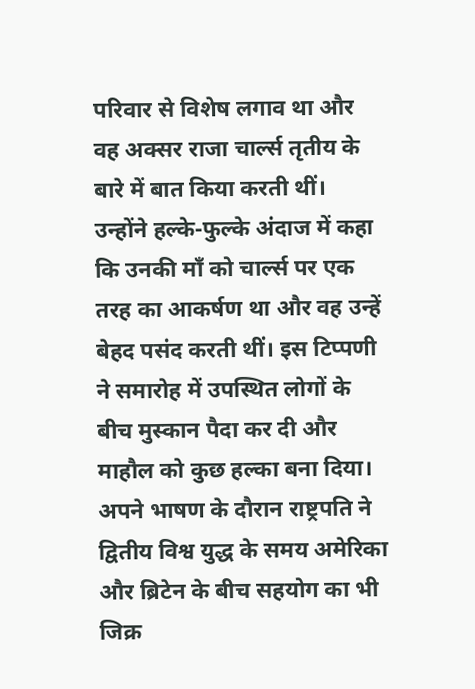परिवार से विशेष लगाव था और वह अक्सर राजा चार्ल्स तृतीय के बारे में बात किया करती थीं। उन्होंने हल्के-फुल्के अंदाज में कहा कि उनकी माँ को चार्ल्स पर एक तरह का आकर्षण था और वह उन्हें बेहद पसंद करती थीं। इस टिप्पणी ने समारोह में उपस्थित लोगों के बीच मुस्कान पैदा कर दी और माहौल को कुछ हल्का बना दिया।
अपने भाषण के दौरान राष्ट्रपति ने द्वितीय विश्व युद्ध के समय अमेरिका और ब्रिटेन के बीच सहयोग का भी जिक्र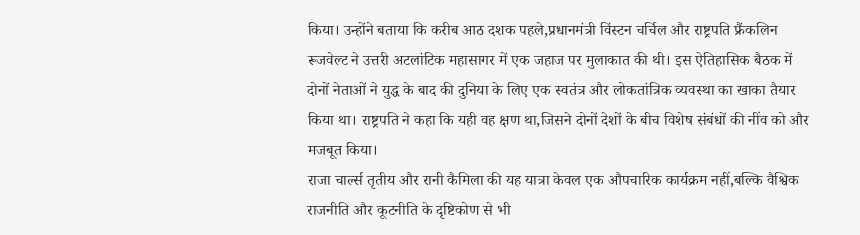किया। उन्होंने बताया कि करीब आठ दशक पहले,प्रधानमंत्री विंस्टन चर्चिल और राष्ट्रपति फ्रैंकलिन रूजवेल्ट ने उत्तरी अटलांटिक महासागर में एक जहाज पर मुलाकात की थी। इस ऐतिहासिक बैठक में दोनों नेताओं ने युद्ध के बाद की दुनिया के लिए एक स्वतंत्र और लोकतांत्रिक व्यवस्था का खाका तैयार किया था। राष्ट्रपति ने कहा कि यही वह क्षण था,जिसने दोनों देशों के बीच विशेष संबंधों की नींव को और मजबूत किया।
राजा चार्ल्स तृतीय और रानी कैमिला की यह यात्रा केवल एक औपचारिक कार्यक्रम नहीं,बल्कि वैश्विक राजनीति और कूटनीति के दृष्टिकोण से भी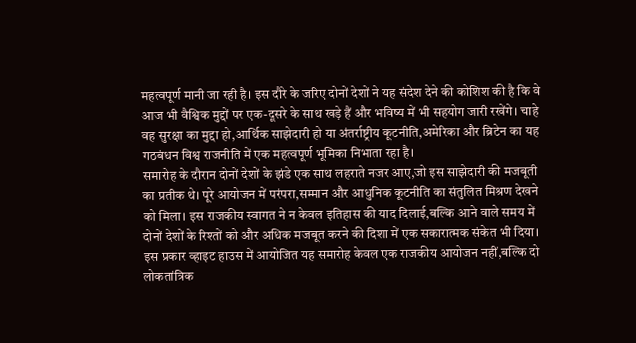महत्वपूर्ण मानी जा रही है। इस दौरे के जरिए दोनों देशों ने यह संदेश देने की कोशिश की है कि वे आज भी वैश्विक मुद्दों पर एक-दूसरे के साथ खड़े हैं और भविष्य में भी सहयोग जारी रखेंगे। चाहे वह सुरक्षा का मुद्दा हो,आर्थिक साझेदारी हो या अंतर्राष्ट्रीय कूटनीति,अमेरिका और ब्रिटेन का यह गठबंधन विश्व राजनीति में एक महत्वपूर्ण भूमिका निभाता रहा है।
समारोह के दौरान दोनों देशों के झंडे एक साथ लहराते नजर आए,जो इस साझेदारी की मजबूती का प्रतीक थे। पूरे आयोजन में परंपरा,सम्मान और आधुनिक कूटनीति का संतुलित मिश्रण देखने को मिला। इस राजकीय स्वागत ने न केवल इतिहास की याद दिलाई,बल्कि आने वाले समय में दोनों देशों के रिश्तों को और अधिक मजबूत करने की दिशा में एक सकारात्मक संकेत भी दिया।
इस प्रकार व्हाइट हाउस में आयोजित यह समारोह केवल एक राजकीय आयोजन नहीं,बल्कि दो लोकतांत्रिक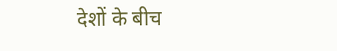देशों के बीच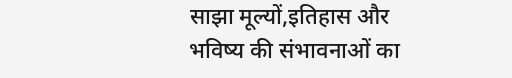साझा मूल्यों,इतिहास और भविष्य की संभावनाओं का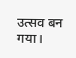उत्सव बन गया।